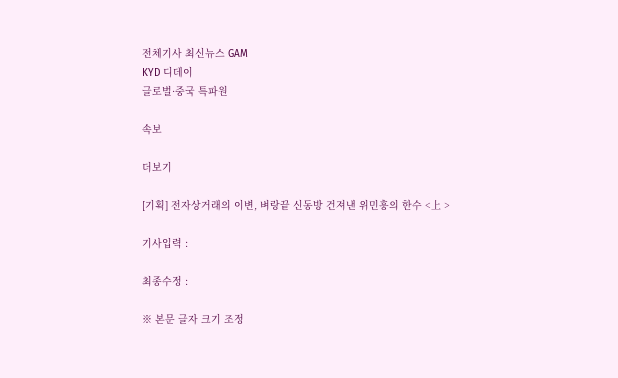전체기사 최신뉴스 GAM
KYD 디데이
글로벌·중국 특파원

속보

더보기

[기획] 전자상거래의 이변, 벼랑끝 신동방 건져낸 위민훙의 한수 <上 >

기사입력 :

최종수정 :

※ 본문 글자 크기 조정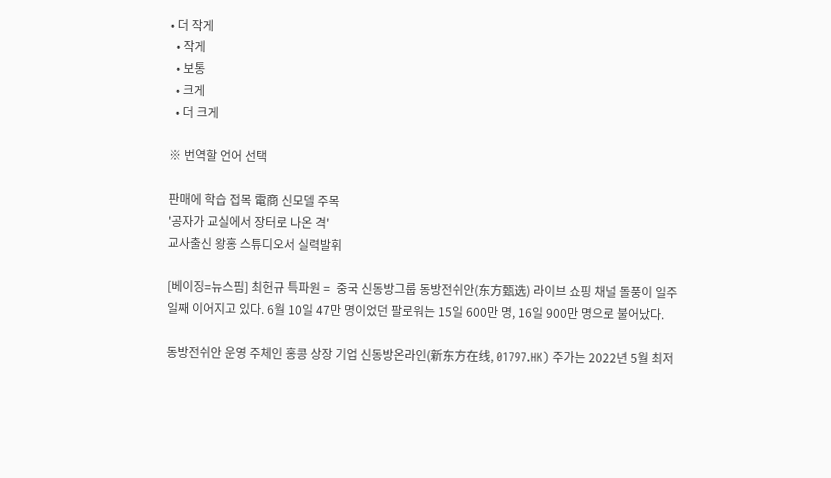• 더 작게
  • 작게
  • 보통
  • 크게
  • 더 크게

※ 번역할 언어 선택

판매에 학습 접목 電商 신모델 주목
'공자가 교실에서 장터로 나온 격'
교사출신 왕홍 스튜디오서 실력발휘

[베이징=뉴스핌] 최헌규 특파원 =  중국 신동방그룹 동방전쉬안(东方甄选) 라이브 쇼핑 채널 돌풍이 일주일째 이어지고 있다. 6월 10일 47만 명이었던 팔로워는 15일 600만 명, 16일 900만 명으로 불어났다.

동방전쉬안 운영 주체인 홍콩 상장 기업 신동방온라인(新东方在线, 01797.HK) 주가는 2022년 5월 최저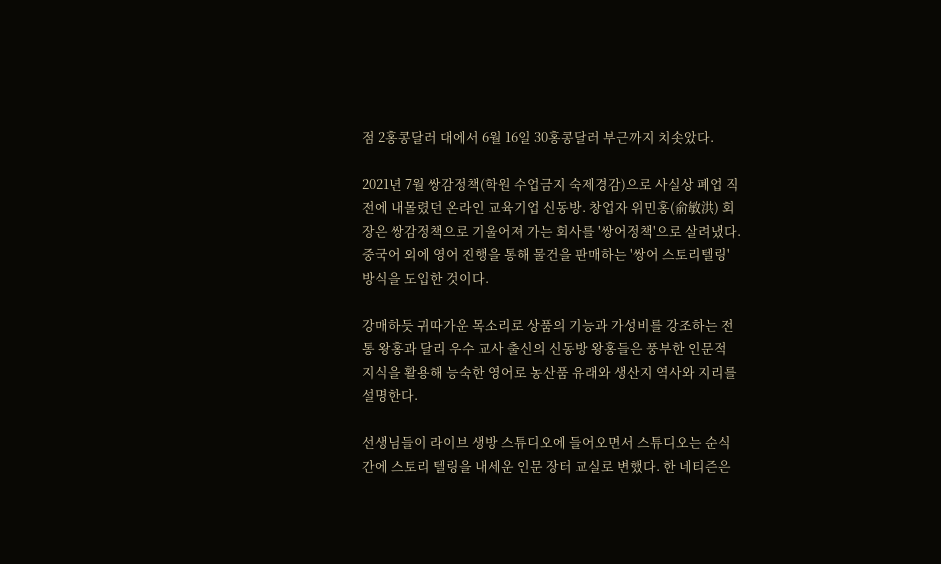점 2홍콩달러 대에서 6월 16일 30홍콩달러 부근까지 치솟았다.

2021년 7월 쌍감정책(학원 수업금지 숙제경감)으로 사실상 폐업 직전에 내몰렸던 온라인 교육기업 신동방. 창업자 위민홍(俞敏洪) 회장은 쌍감정책으로 기울어져 가는 회사를 '쌍어정책'으로 살려냈다. 중국어 외에 영어 진행을 통해 물건을 판매하는 '쌍어 스토리텔링' 방식을 도입한 것이다.

강매하듯 귀따가운 목소리로 상품의 기능과 가성비를 강조하는 전통 왕홍과 달리 우수 교사 출신의 신동방 왕홍들은 풍부한 인문적 지식을 활용해 능숙한 영어로 농산품 유래와 생산지 역사와 지리를 설명한다.

선생님들이 라이브 생방 스튜디오에 들어오면서 스튜디오는 순식간에 스토리 텔링을 내세운 인문 장터 교실로 변했다. 한 네티즌은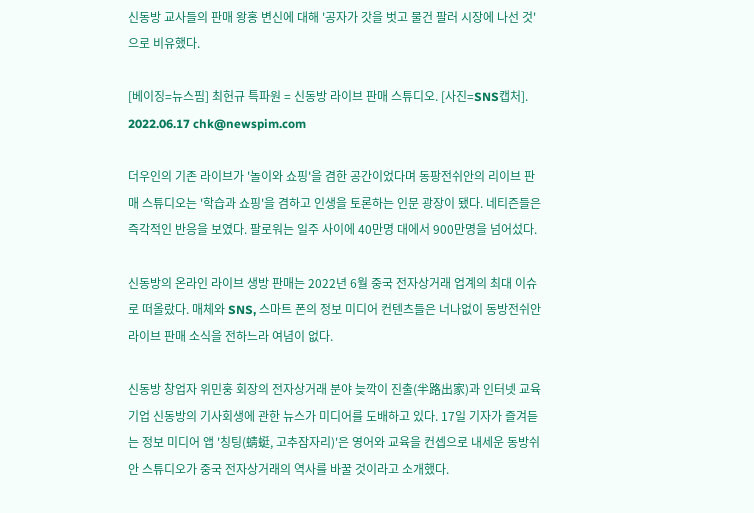신동방 교사들의 판매 왕홍 변신에 대해 '공자가 갓을 벗고 물건 팔러 시장에 나선 것'으로 비유했다.

[베이징=뉴스핌] 최헌규 특파원 = 신동방 라이브 판매 스튜디오. [사진=SNS캡처]. 2022.06.17 chk@newspim.com

더우인의 기존 라이브가 '놀이와 쇼핑'을 겸한 공간이었다며 동팡전쉬안의 리이브 판매 스튜디오는 '학습과 쇼핑'을 겸하고 인생을 토론하는 인문 광장이 됐다. 네티즌들은 즉각적인 반응을 보였다. 팔로워는 일주 사이에 40만명 대에서 900만명을 넘어섰다.

신동방의 온라인 라이브 생방 판매는 2022년 6월 중국 전자상거래 업계의 최대 이슈로 떠올랐다. 매체와 SNS, 스마트 폰의 정보 미디어 컨텐츠들은 너나없이 동방전쉬안 라이브 판매 소식을 전하느라 여념이 없다.

신동방 창업자 위민훙 회장의 전자상거래 분야 늦깍이 진출(半路出家)과 인터넷 교육기업 신동방의 기사회생에 관한 뉴스가 미디어를 도배하고 있다. 17일 기자가 즐겨듣는 정보 미디어 앱 '칭팅(蜻蜓, 고추잠자리)'은 영어와 교육을 컨셉으로 내세운 동방쉬안 스튜디오가 중국 전자상거래의 역사를 바꿀 것이라고 소개했다.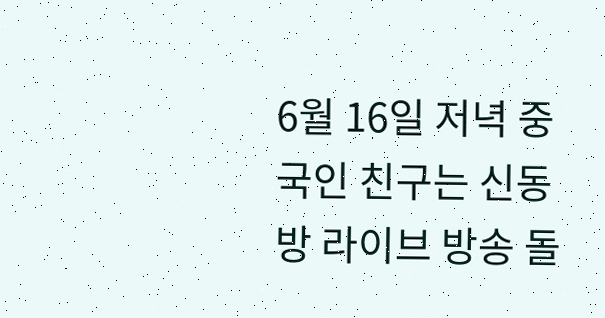6월 16일 저녁 중국인 친구는 신동방 라이브 방송 돌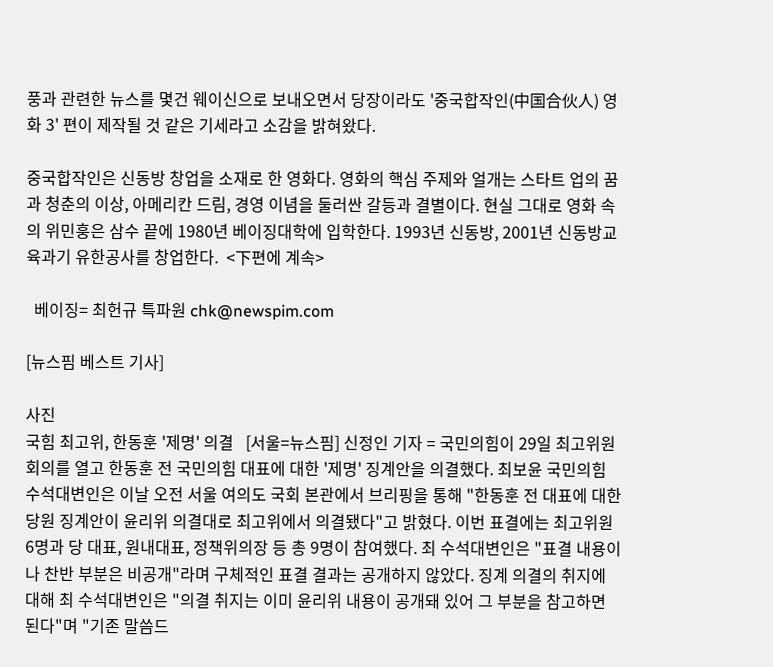풍과 관련한 뉴스를 몇건 웨이신으로 보내오면서 당장이라도 '중국합작인(中国合伙人) 영화 3' 편이 제작될 것 같은 기세라고 소감을 밝혀왔다.

중국합작인은 신동방 창업을 소재로 한 영화다. 영화의 핵심 주제와 얼개는 스타트 업의 꿈과 청춘의 이상, 아메리칸 드림, 경영 이념을 둘러싼 갈등과 결별이다. 현실 그대로 영화 속의 위민훙은 삼수 끝에 1980년 베이징대학에 입학한다. 1993년 신동방, 2001년 신동방교육과기 유한공사를 창업한다.  <下편에 계속>

  베이징= 최헌규 특파원 chk@newspim.com

[뉴스핌 베스트 기사]

사진
국힘 최고위, 한동훈 '제명' 의결   [서울=뉴스핌] 신정인 기자 = 국민의힘이 29일 최고위원회의를 열고 한동훈 전 국민의힘 대표에 대한 '제명' 징계안을 의결했다. 최보윤 국민의힘 수석대변인은 이날 오전 서울 여의도 국회 본관에서 브리핑을 통해 "한동훈 전 대표에 대한 당원 징계안이 윤리위 의결대로 최고위에서 의결됐다"고 밝혔다. 이번 표결에는 최고위원 6명과 당 대표, 원내대표, 정책위의장 등 총 9명이 참여했다. 최 수석대변인은 "표결 내용이나 찬반 부분은 비공개"라며 구체적인 표결 결과는 공개하지 않았다. 징계 의결의 취지에 대해 최 수석대변인은 "의결 취지는 이미 윤리위 내용이 공개돼 있어 그 부분을 참고하면 된다"며 "기존 말씀드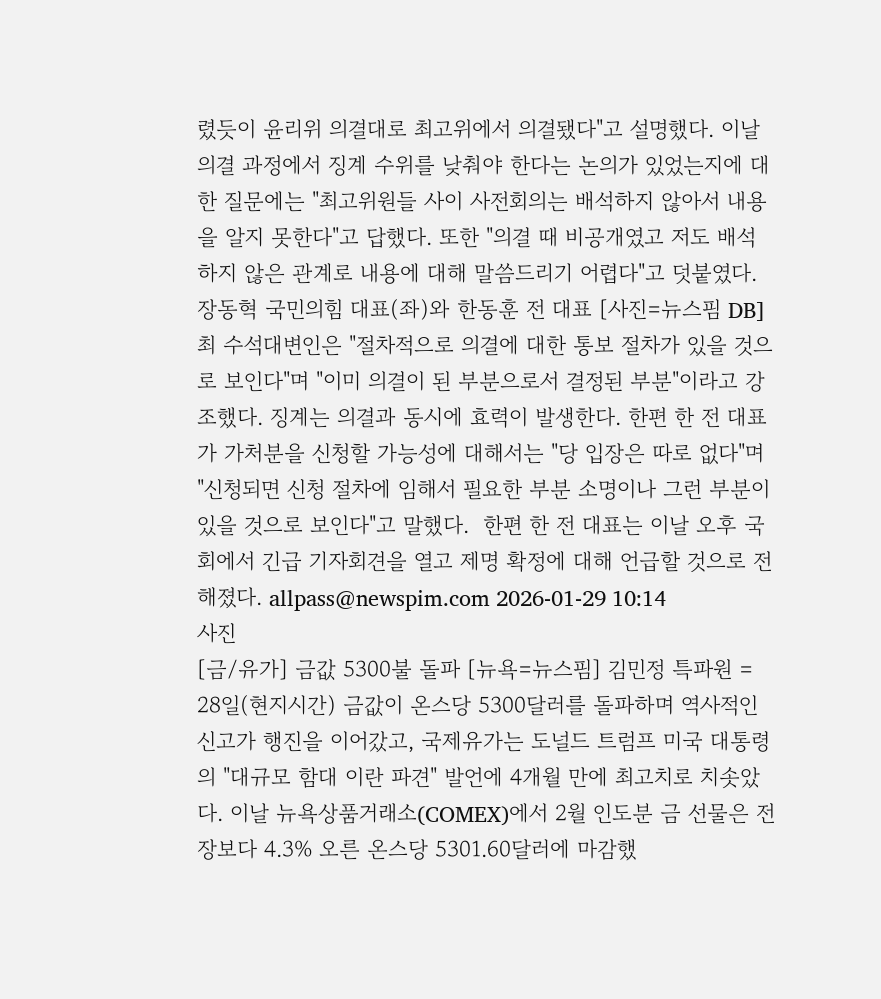렸듯이 윤리위 의결대로 최고위에서 의결됐다"고 설명했다. 이날 의결 과정에서 징계 수위를 낮춰야 한다는 논의가 있었는지에 대한 질문에는 "최고위원들 사이 사전회의는 배석하지 않아서 내용을 알지 못한다"고 답했다. 또한 "의결 때 비공개였고 저도 배석하지 않은 관계로 내용에 대해 말씀드리기 어렵다"고 덧붙였다. 장동혁 국민의힘 대표(좌)와 한동훈 전 대표 [사진=뉴스핌 DB] 최 수석대변인은 "절차적으로 의결에 대한 통보 절차가 있을 것으로 보인다"며 "이미 의결이 된 부분으로서 결정된 부분"이라고 강조했다. 징계는 의결과 동시에 효력이 발생한다. 한편 한 전 대표가 가처분을 신청할 가능성에 대해서는 "당 입장은 따로 없다"며 "신청되면 신청 절차에 임해서 필요한 부분 소명이나 그런 부분이 있을 것으로 보인다"고 말했다.  한편 한 전 대표는 이날 오후 국회에서 긴급 기자회견을 열고 제명 확정에 대해 언급할 것으로 전해졌다. allpass@newspim.com 2026-01-29 10:14
사진
[금/유가] 금값 5300불 돌파 [뉴욕=뉴스핌] 김민정 특파원 = 28일(현지시간) 금값이 온스당 5300달러를 돌파하며 역사적인 신고가 행진을 이어갔고, 국제유가는 도널드 트럼프 미국 대통령의 "대규모 함대 이란 파견" 발언에 4개월 만에 최고치로 치솟았다. 이날 뉴욕상품거래소(COMEX)에서 2월 인도분 금 선물은 전장보다 4.3% 오른 온스당 5301.60달러에 마감했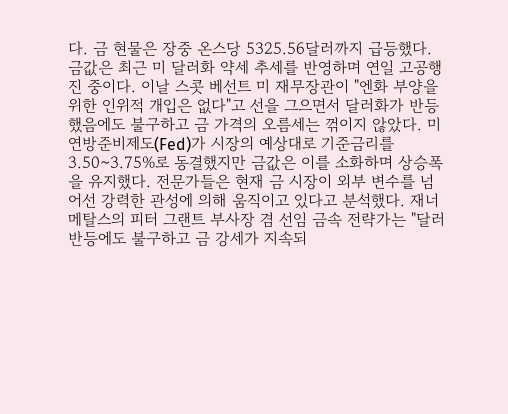다. 금 현물은 장중 온스당 5325.56달러까지 급등했다. 금값은 최근 미 달러화 약세 추세를 반영하며 연일 고공행진 중이다. 이날 스콧 베선트 미 재무장관이 "엔화 부양을 위한 인위적 개입은 없다"고 선을 그으면서 달러화가 반등했음에도 불구하고 금 가격의 오름세는 꺾이지 않았다. 미 연방준비제도(Fed)가 시장의 예상대로 기준금리를 3.50~3.75%로 동결했지만 금값은 이를 소화하며 상승폭을 유지했다. 전문가들은 현재 금 시장이 외부 변수를 넘어선 강력한 관성에 의해 움직이고 있다고 분석했다. 재너 메탈스의 피터 그랜트 부사장 겸 선임 금속 전략가는 "달러 반등에도 불구하고 금 강세가 지속되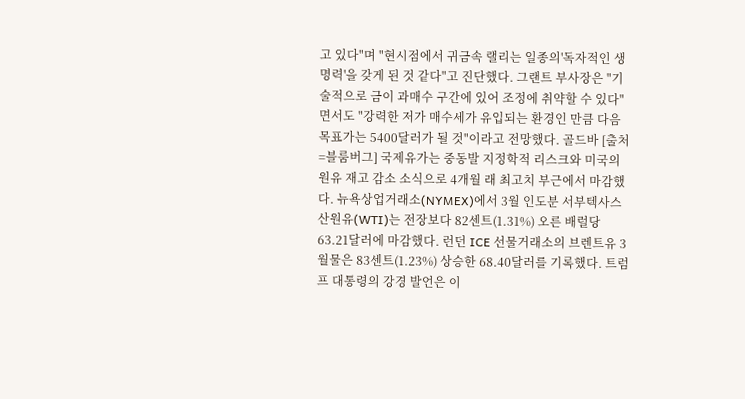고 있다"며 "현시점에서 귀금속 랠리는 일종의'독자적인 생명력'을 갖게 된 것 같다"고 진단했다. 그랜트 부사장은 "기술적으로 금이 과매수 구간에 있어 조정에 취약할 수 있다"면서도 "강력한 저가 매수세가 유입되는 환경인 만큼 다음 목표가는 5400달러가 될 것"이라고 전망했다. 골드바 [출처=블룸버그] 국제유가는 중동발 지정학적 리스크와 미국의 원유 재고 감소 소식으로 4개월 래 최고치 부근에서 마감했다. 뉴욕상업거래소(NYMEX)에서 3월 인도분 서부텍사스산원유(WTI)는 전장보다 82센트(1.31%) 오른 배럴당 63.21달러에 마감했다. 런던 ICE 선물거래소의 브렌트유 3월물은 83센트(1.23%) 상승한 68.40달러를 기록했다. 트럼프 대통령의 강경 발언은 이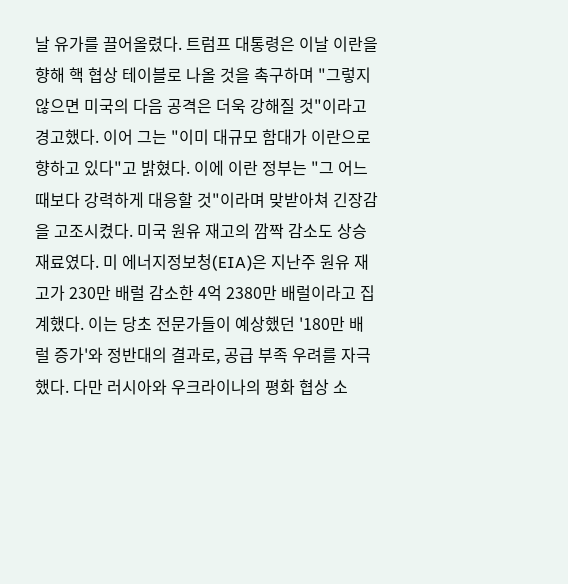날 유가를 끌어올렸다. 트럼프 대통령은 이날 이란을 향해 핵 협상 테이블로 나올 것을 촉구하며 "그렇지 않으면 미국의 다음 공격은 더욱 강해질 것"이라고 경고했다. 이어 그는 "이미 대규모 함대가 이란으로 향하고 있다"고 밝혔다. 이에 이란 정부는 "그 어느 때보다 강력하게 대응할 것"이라며 맞받아쳐 긴장감을 고조시켰다. 미국 원유 재고의 깜짝 감소도 상승 재료였다. 미 에너지정보청(EIA)은 지난주 원유 재고가 230만 배럴 감소한 4억 2380만 배럴이라고 집계했다. 이는 당초 전문가들이 예상했던 '180만 배럴 증가'와 정반대의 결과로, 공급 부족 우려를 자극했다. 다만 러시아와 우크라이나의 평화 협상 소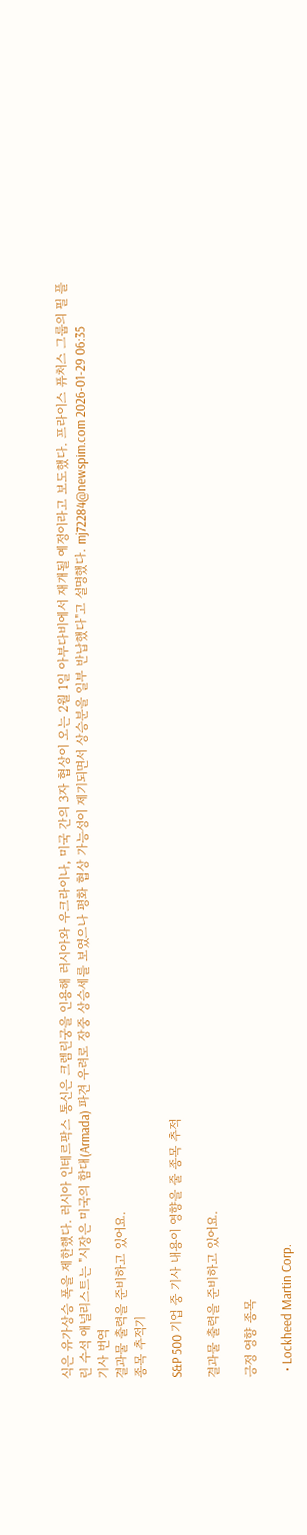식은 유가상승 폭을 제한했다. 러시아 인테르팍스 통신은 크렘린궁을 인용해 러시아와 우크라이나, 미국 간의 3자 협상이 오는 2월 1일 아부다비에서 재개될 예정이라고 보도했다. 프라이스 퓨처스 그룹의 필 플린 수석 애널리스트는 "시장은 미국의 함대(Armada) 파견 우려로 장중 상승세를 보였으나 평화 협상 가능성이 제기되면서 상승분을 일부 반납했다"고 설명했다. mj72284@newspim.com 2026-01-29 06:35
기사 번역
결과물 출력을 준비하고 있어요.
종목 추적기

S&P 500 기업 중 기사 내용이 영향을 줄 종목 추적

결과물 출력을 준비하고 있어요.

긍정 영향 종목

  • Lockheed Martin Corp.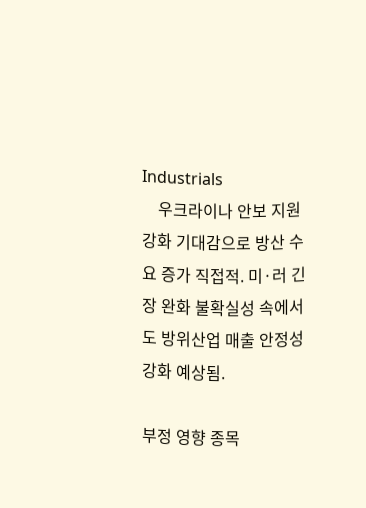Industrials
    우크라이나 안보 지원 강화 기대감으로 방산 수요 증가 직접적. 미·러 긴장 완화 불확실성 속에서도 방위산업 매출 안정성 강화 예상됨.

부정 영향 종목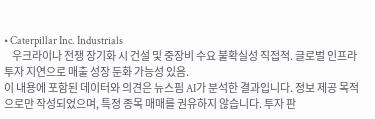• Caterpillar Inc. Industrials
    우크라이나 전쟁 장기화 시 건설 및 중장비 수요 불확실성 직접적. 글로벌 인프라 투자 지연으로 매출 성장 둔화 가능성 있음.
이 내용에 포함된 데이터와 의견은 뉴스핌 AI가 분석한 결과입니다. 정보 제공 목적으로만 작성되었으며, 특정 종목 매매를 권유하지 않습니다. 투자 판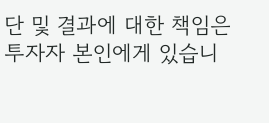단 및 결과에 대한 책임은 투자자 본인에게 있습니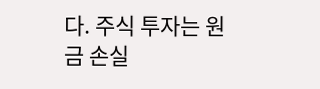다. 주식 투자는 원금 손실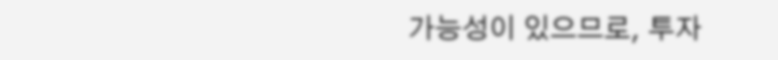가능성이 있으므로, 투자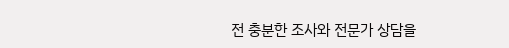전 충분한 조사와 전문가 상담을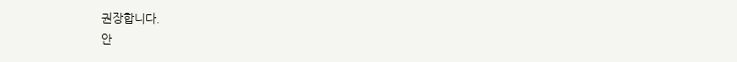권장합니다.
안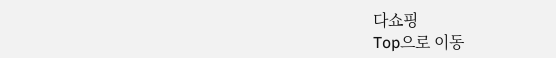다쇼핑
Top으로 이동